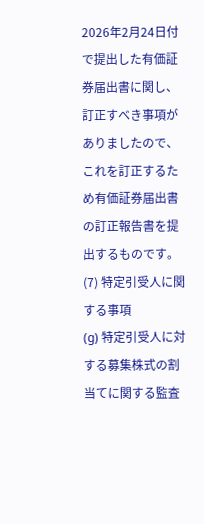2026年2月24日付で提出した有価証券届出書に関し、訂正すべき事項がありましたので、これを訂正するため有価証券届出書の訂正報告書を提出するものです。
(7) 特定引受人に関する事項
(g) 特定引受人に対する募集株式の割当てに関する監査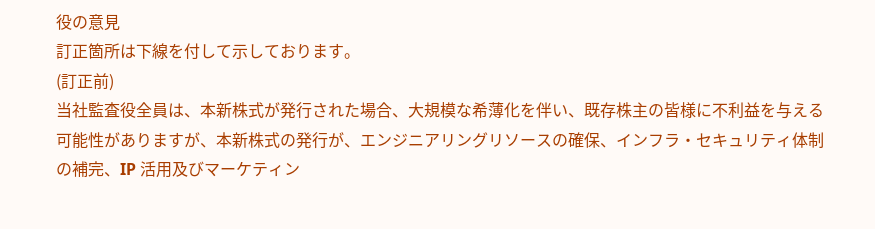役の意見
訂正箇所は下線を付して示しております。
(訂正前)
当社監査役全員は、本新株式が発行された場合、大規模な希薄化を伴い、既存株主の皆様に不利益を与える可能性がありますが、本新株式の発行が、エンジニアリングリソースの確保、インフラ・セキュリティ体制の補完、IP 活用及びマーケティン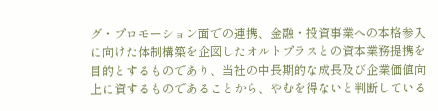グ・プロモーション面での連携、金融・投資事業への本格参入に向けた体制構築を企図したオルトプラスとの資本業務提携を目的とするものであり、当社の中長期的な成長及び企業価値向上に資するものであることから、やむを得ないと判断している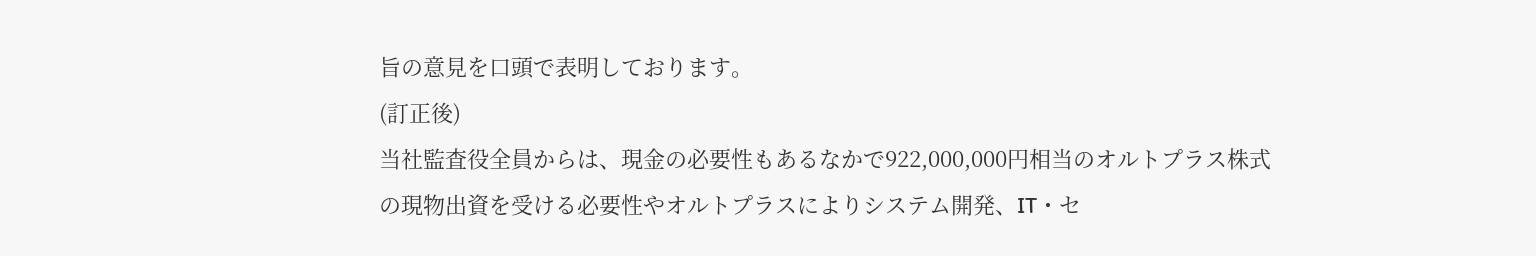旨の意見を口頭で表明しております。
(訂正後)
当社監査役全員からは、現金の必要性もあるなかで922,000,000円相当のオルトプラス株式の現物出資を受ける必要性やオルトプラスによりシステム開発、IT・セ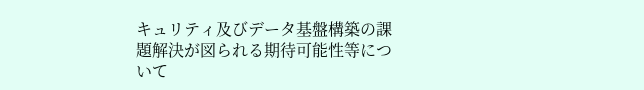キュリティ及びデータ基盤構築の課題解決が図られる期待可能性等について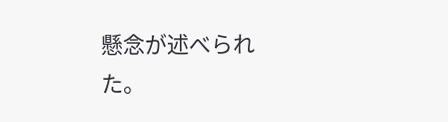懸念が述べられた。